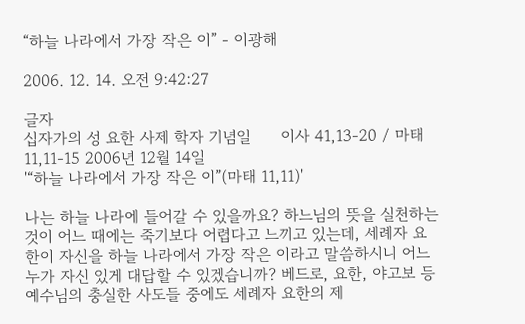“하늘 나라에서 가장 작은 이” - 이광해

2006. 12. 14. 오전 9:42:27

글자
십자가의 성 요한 사제 학자 기념일      이사 41,13-20 / 마태 11,11-15 2006년 12월 14일
'“하늘 나라에서 가장 작은 이”(마태 11,11)'

나는 하늘 나라에 들어갈 수 있을까요? 하느님의 뜻을 실천하는 것이 어느 때에는 죽기보다 어렵다고 느끼고 있는데, 세례자 요한이 자신을 하늘 나라에서 가장 작은 이라고 말씀하시니 어느 누가 자신 있게 대답할 수 있겠습니까? 베드로, 요한, 야고보 등 예수님의 충실한 사도들 중에도 세례자 요한의 제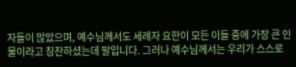자들이 많았으며, 예수님께서도 세례자 요한이 모든 이들 중에 가장 큰 인물이라고 칭찬하셨는데 말입니다. 그러나 예수님께서는 우리가 스스로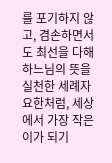를 포기하지 않고, 겸손하면서도 최선을 다해 하느님의 뜻을 실천한 세례자 요한처럼, 세상에서 가장 작은 이가 되기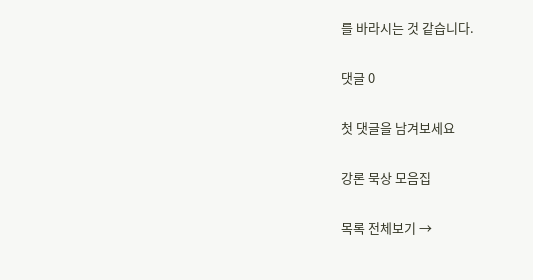를 바라시는 것 같습니다.

댓글 0

첫 댓글을 남겨보세요

강론 묵상 모음집

목록 전체보기 →